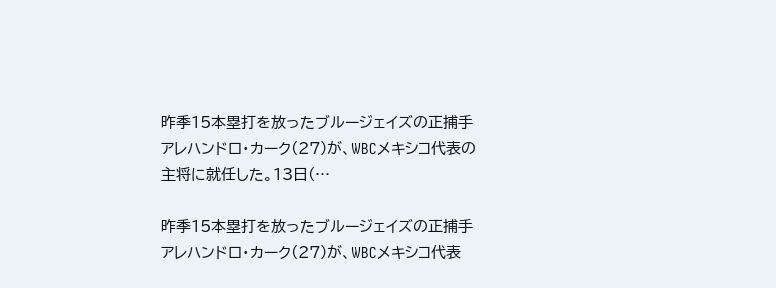昨季15本塁打を放ったブルージェイズの正捕手アレハンドロ・カーク(27)が、WBCメキシコ代表の主将に就任した。13日(…

昨季15本塁打を放ったブルージェイズの正捕手アレハンドロ・カーク(27)が、WBCメキシコ代表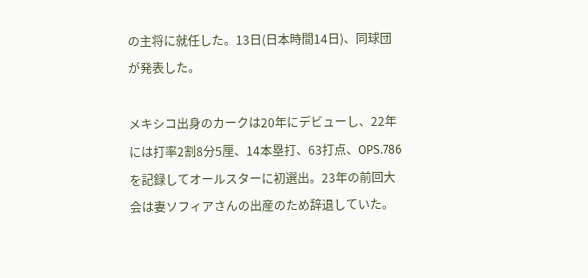の主将に就任した。13日(日本時間14日)、同球団が発表した。

メキシコ出身のカークは20年にデビューし、22年には打率2割8分5厘、14本塁打、63打点、OPS.786を記録してオールスターに初選出。23年の前回大会は妻ソフィアさんの出産のため辞退していた。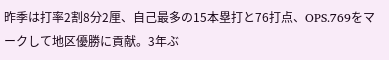昨季は打率2割8分2厘、自己最多の15本塁打と76打点、OPS.769をマークして地区優勝に貢献。3年ぶ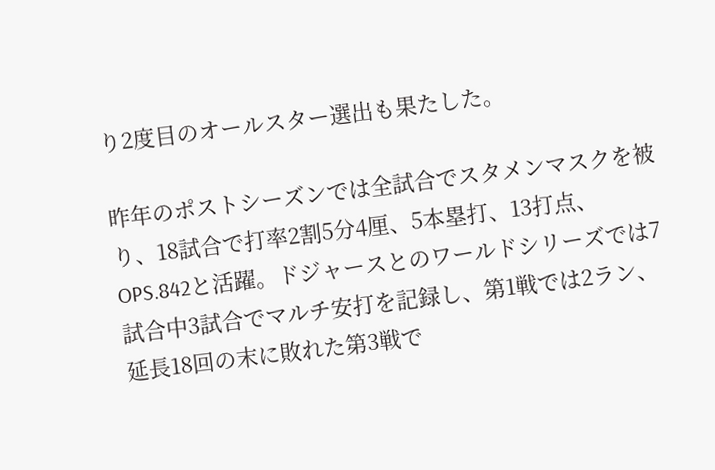り2度目のオールスター選出も果たした。

昨年のポストシーズンでは全試合でスタメンマスクを被り、18試合で打率2割5分4厘、5本塁打、13打点、OPS.842と活躍。ドジャースとのワールドシリーズでは7試合中3試合でマルチ安打を記録し、第1戦では2ラン、延長18回の末に敗れた第3戦で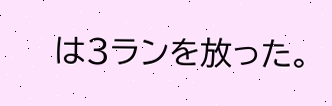は3ランを放った。